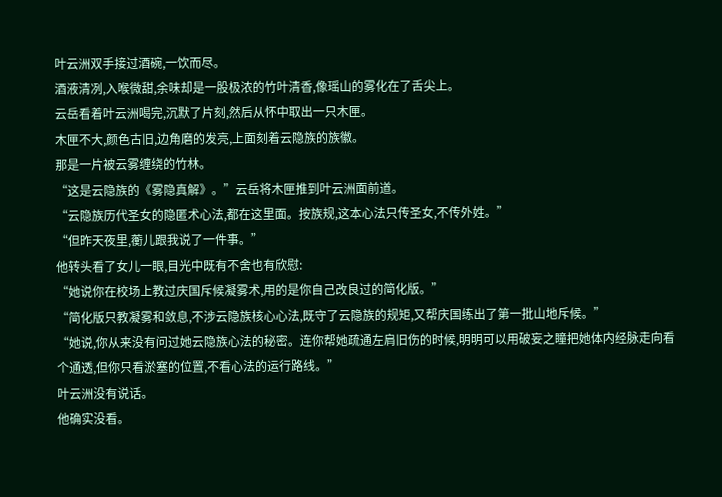叶云洲双手接过酒碗,一饮而尽。
酒液清冽,入喉微甜,余味却是一股极浓的竹叶清香,像瑶山的雾化在了舌尖上。
云岳看着叶云洲喝完,沉默了片刻,然后从怀中取出一只木匣。
木匣不大,颜色古旧,边角磨的发亮,上面刻着云隐族的族徽。
那是一片被云雾缠绕的竹林。
“这是云隐族的《雾隐真解》。”云岳将木匣推到叶云洲面前道。
“云隐族历代圣女的隐匿术心法,都在这里面。按族规,这本心法只传圣女,不传外姓。”
“但昨天夜里,蘅儿跟我说了一件事。”
他转头看了女儿一眼,目光中既有不舍也有欣慰:
“她说你在校场上教过庆国斥候凝雾术,用的是你自己改良过的简化版。”
“简化版只教凝雾和敛息,不涉云隐族核心心法,既守了云隐族的规矩,又帮庆国练出了第一批山地斥候。”
“她说,你从来没有问过她云隐族心法的秘密。连你帮她疏通左肩旧伤的时候,明明可以用破妄之瞳把她体内经脉走向看个通透,但你只看淤塞的位置,不看心法的运行路线。”
叶云洲没有说话。
他确实没看。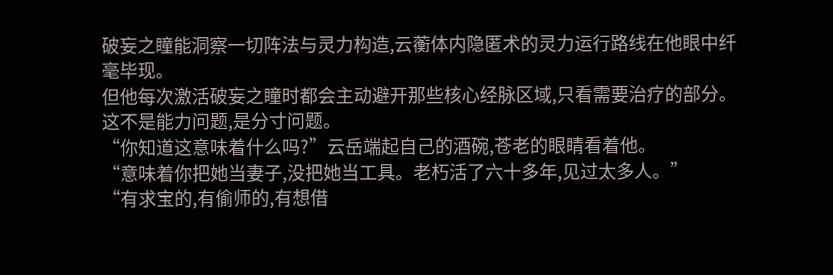破妄之瞳能洞察一切阵法与灵力构造,云蘅体内隐匿术的灵力运行路线在他眼中纤毫毕现。
但他每次激活破妄之瞳时都会主动避开那些核心经脉区域,只看需要治疗的部分。
这不是能力问题,是分寸问题。
“你知道这意味着什么吗?”云岳端起自己的酒碗,苍老的眼睛看着他。
“意味着你把她当妻子,没把她当工具。老朽活了六十多年,见过太多人。”
“有求宝的,有偷师的,有想借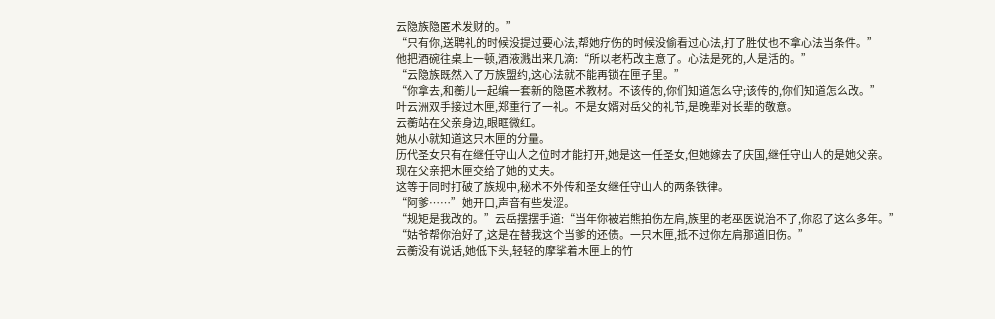云隐族隐匿术发财的。”
“只有你,送聘礼的时候没提过要心法,帮她疗伤的时候没偷看过心法,打了胜仗也不拿心法当条件。”
他把酒碗往桌上一顿,酒液溅出来几滴:“所以老朽改主意了。心法是死的,人是活的。”
“云隐族既然入了万族盟约,这心法就不能再锁在匣子里。”
“你拿去,和蘅儿一起编一套新的隐匿术教材。不该传的,你们知道怎么守;该传的,你们知道怎么改。”
叶云洲双手接过木匣,郑重行了一礼。不是女婿对岳父的礼节,是晚辈对长辈的敬意。
云蘅站在父亲身边,眼眶微红。
她从小就知道这只木匣的分量。
历代圣女只有在继任守山人之位时才能打开,她是这一任圣女,但她嫁去了庆国,继任守山人的是她父亲。
现在父亲把木匣交给了她的丈夫。
这等于同时打破了族规中,秘术不外传和圣女继任守山人的两条铁律。
“阿爹……”她开口,声音有些发涩。
“规矩是我改的。”云岳摆摆手道:“当年你被岩熊拍伤左肩,族里的老巫医说治不了,你忍了这么多年。”
“姑爷帮你治好了,这是在替我这个当爹的还债。一只木匣,抵不过你左肩那道旧伤。”
云蘅没有说话,她低下头,轻轻的摩挲着木匣上的竹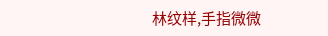林纹样,手指微微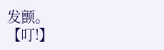发颤。
【叮!】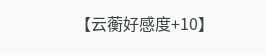【云蘅好感度+10】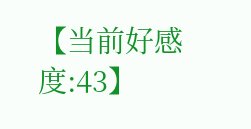【当前好感度:43】